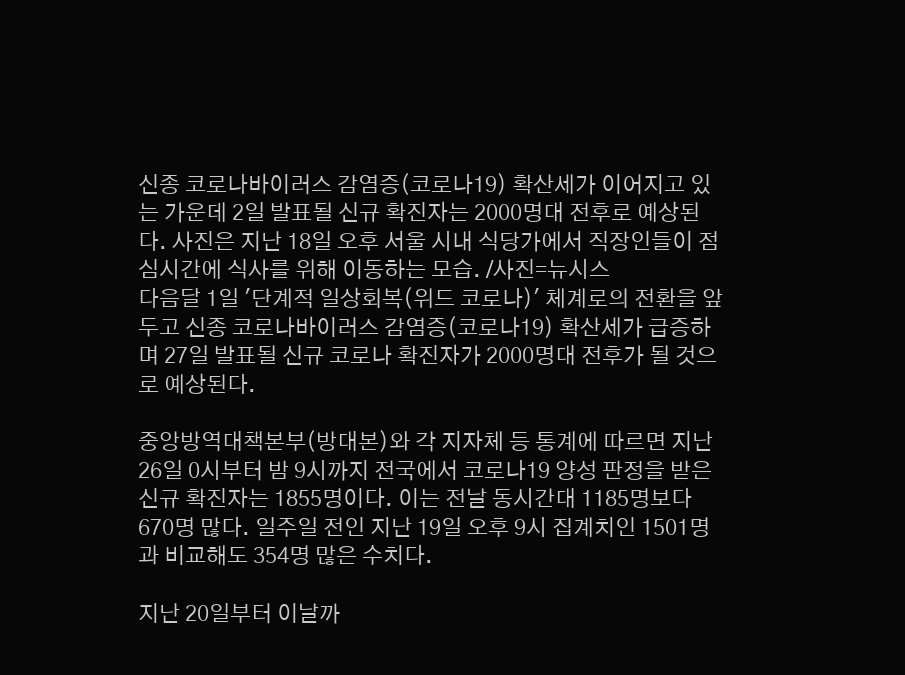신종 코로나바이러스 감염증(코로나19) 확산세가 이어지고 있는 가운데 2일 발표될 신규 확진자는 2000명대 전후로 예상된다. 사진은 지난 18일 오후 서울 시내 식당가에서 직장인들이 점심시간에 식사를 위해 이동하는 모습. /사진=뉴시스
다음달 1일 '단계적 일상회복(위드 코로나)' 체계로의 전환을 앞두고 신종 코로나바이러스 감염증(코로나19) 확산세가 급증하며 27일 발표될 신규 코로나 확진자가 2000명대 전후가 될 것으로 예상된다.

중앙방역대책본부(방대본)와 각 지자체 등 통계에 따르면 지난 26일 0시부터 밤 9시까지 전국에서 코로나19 양성 판정을 받은 신규 확진자는 1855명이다. 이는 전날 동시간대 1185명보다 670명 많다. 일주일 전인 지난 19일 오후 9시 집계치인 1501명과 비교해도 354명 많은 수치다.

지난 20일부터 이날까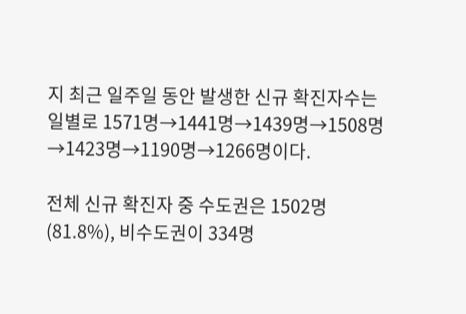지 최근 일주일 동안 발생한 신규 확진자수는 일별로 1571명→1441명→1439명→1508명→1423명→1190명→1266명이다.

전체 신규 확진자 중 수도권은 1502명(81.8%), 비수도권이 334명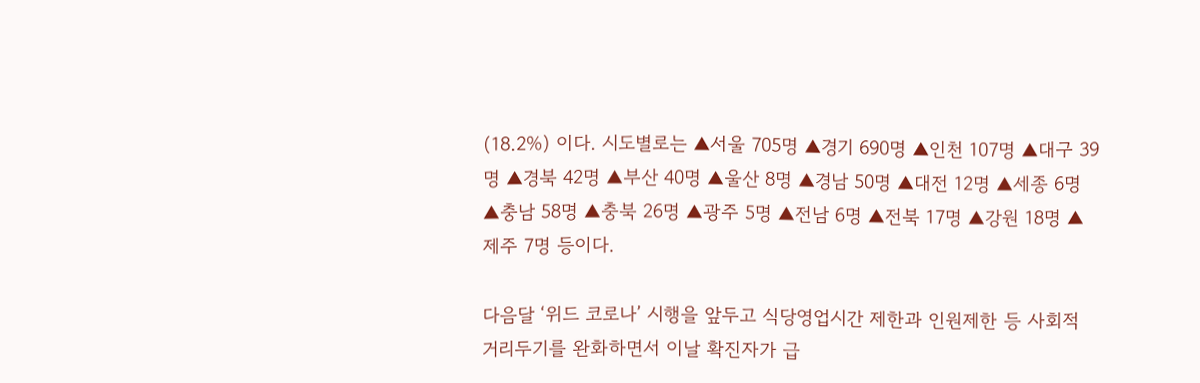(18.2%) 이다. 시도별로는 ▲서울 705명 ▲경기 690명 ▲인천 107명 ▲대구 39명 ▲경북 42명 ▲부산 40명 ▲울산 8명 ▲경남 50명 ▲대전 12명 ▲세종 6명 ▲충남 58명 ▲충북 26명 ▲광주 5명 ▲전남 6명 ▲전북 17명 ▲강원 18명 ▲제주 7명 등이다.

다음달 ‘위드 코로나’ 시행을 앞두고 식당영업시간 제한과 인원제한 등 사회적 거리두기를 완화하면서 이날 확진자가 급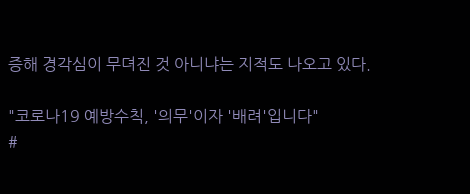증해 경각심이 무뎌진 것 아니냐는 지적도 나오고 있다.

"코로나19 예방수칙, '의무'이자 '배려'입니다"
#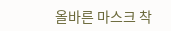올바른 마스크 착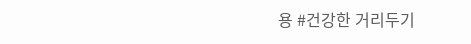용 #건강한 거리두기